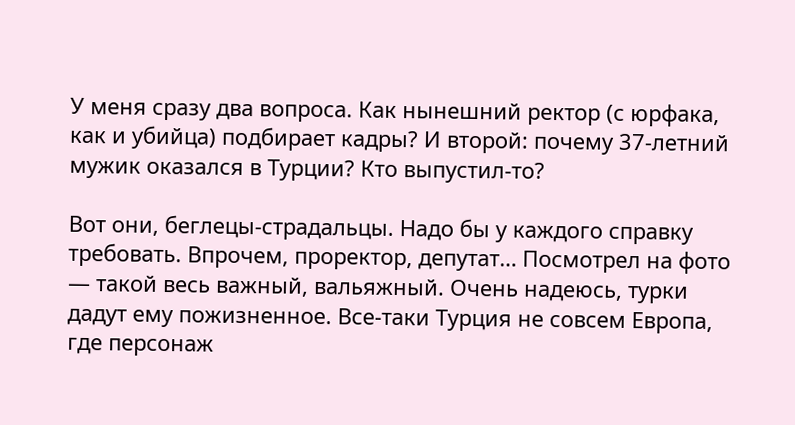У меня сразу два вопроса. Как нынешний ректор (с юрфака, как и убийца) подбирает кадры? И второй: почему 37-летний мужик оказался в Турции? Кто выпустил-то?

Вот они, беглецы-страдальцы. Надо бы у каждого справку требовать. Впрочем, проректор, депутат… Посмотрел на фото — такой весь важный, вальяжный. Очень надеюсь, турки дадут ему пожизненное. Все-таки Турция не совсем Европа, где персонаж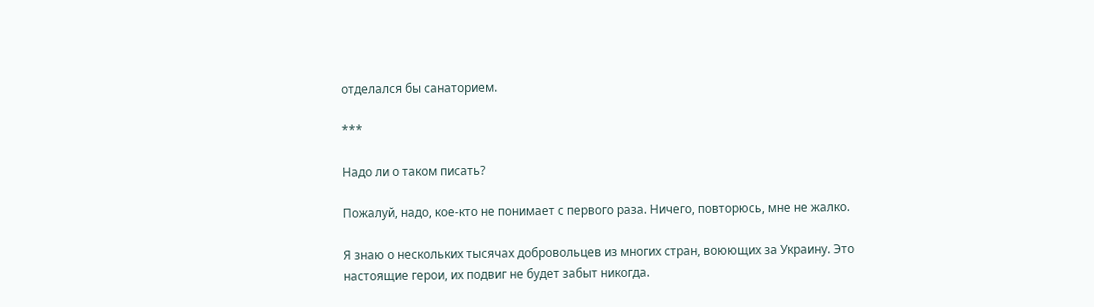отделался бы санаторием.

***

Надо ли о таком писать?

Пожалуй, надо, кое-кто не понимает с первого раза. Ничего, повторюсь, мне не жалко.

Я знаю о нескольких тысячах добровольцев из многих стран, воюющих за Украину. Это настоящие герои, их подвиг не будет забыт никогда.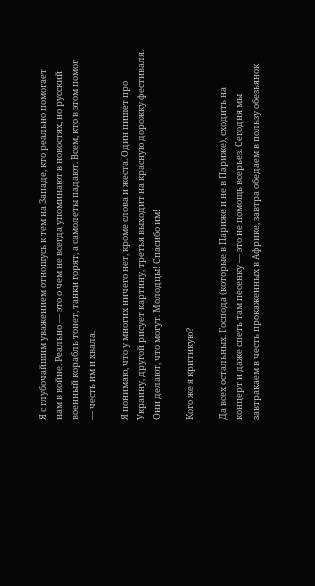Я с глубочайшим уважением отношусь к тем на Западе, кто реально помогает нам в войне. Реально — это о чем не всегда упоминают в новостях, но русский военный корабль тонет, танки горят, а самолеты падают. Всем, кто в этом помог — честь им и хвала.

Я понимаю, что у многих ничего нет, кроме слова и жеста. Один пишет про Украину, другой рисует картину, третья выходит на красную дорожку фестиваля. Они делают, что могут. Молодцы! Спасибо им!

Кого же я критикую?

Да всех остальных. Господа (которые в Париже и не в Париже), сходить на концерт и даже спеть там песенку — это не помощь всерьез. Сегодня мы завтракаем в честь прокаженных в Африке, завтра обедаем в пользу обезьянок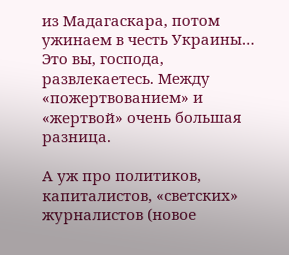из Мадагаскара, потом ужинаем в честь Украины… Это вы, господа, развлекаетесь. Между «пожертвованием» и «жертвой» очень большая разница.

А уж про политиков, капиталистов, «светских» журналистов (новое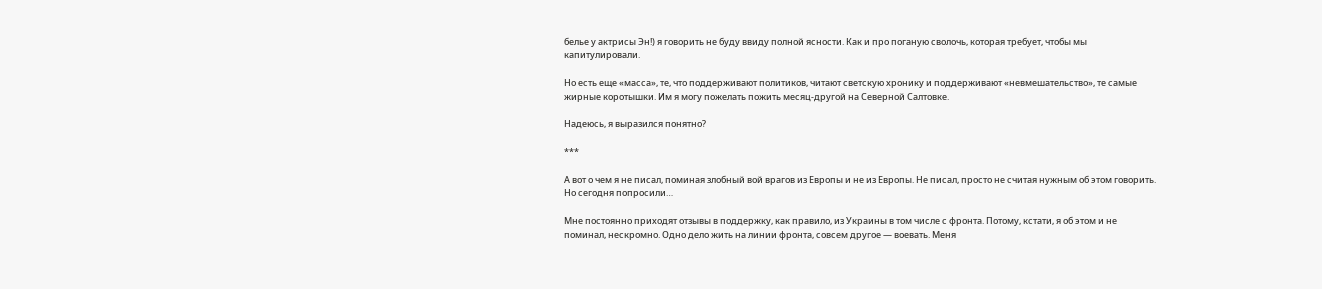белье у актрисы Эн!) я говорить не буду ввиду полной ясности. Как и про поганую сволочь, которая требует, чтобы мы капитулировали.

Но есть еще «масса», те, что поддерживают политиков, читают светскую хронику и поддерживают «невмешательство», те самые жирные коротышки. Им я могу пожелать пожить месяц-другой на Северной Салтовке.

Надеюсь, я выразился понятно?

***

А вот о чем я не писал, поминая злобный вой врагов из Европы и не из Европы. Не писал, просто не считая нужным об этом говорить. Но сегодня попросили…

Мне постоянно приходят отзывы в поддержку, как правило, из Украины в том числе с фронта. Потому, кстати, я об этом и не поминал, нескромно. Одно дело жить на линии фронта, совсем другое — воевать. Меня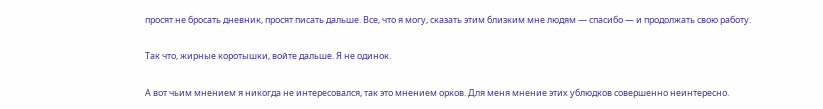просят не бросать дневник, просят писать дальше. Все, что я могу, сказать этим близким мне людям — спасибо — и продолжать свою работу.

Так что, жирные коротышки, войте дальше. Я не одинок.

А вот чьим мнением я никогда не интересовался, так это мнением орков. Для меня мнение этих ублюдков совершенно неинтересно.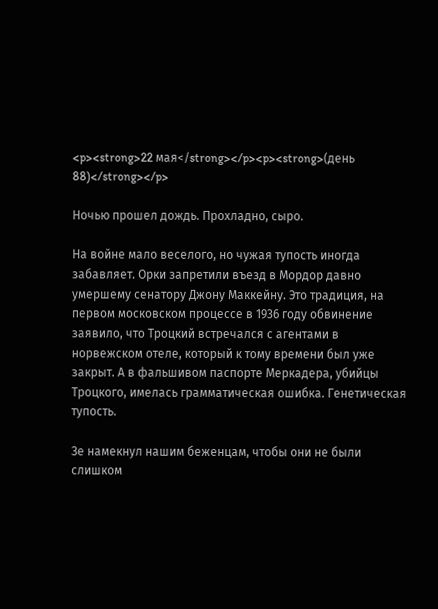<p><strong>22 мая</strong></p><p><strong>(день 88)</strong></p>

Ночью прошел дождь. Прохладно, сыро.

На войне мало веселого, но чужая тупость иногда забавляет. Орки запретили въезд в Мордор давно умершему сенатору Джону Маккейну. Это традиция, на первом московском процессе в 1936 году обвинение заявило, что Троцкий встречался с агентами в норвежском отеле, который к тому времени был уже закрыт. А в фальшивом паспорте Меркадера, убийцы Троцкого, имелась грамматическая ошибка. Генетическая тупость.

Зе намекнул нашим беженцам, чтобы они не были слишком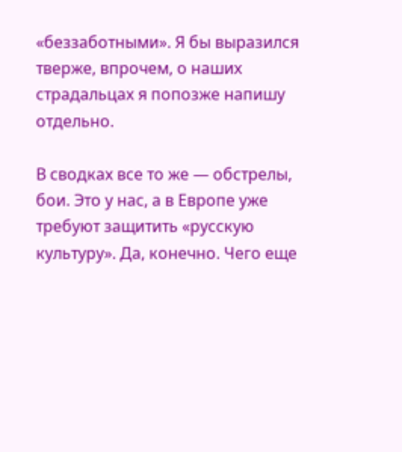«беззаботными». Я бы выразился тверже, впрочем, о наших страдальцах я попозже напишу отдельно.

В сводках все то же — обстрелы, бои. Это у нас, а в Европе уже требуют защитить «русскую культуру». Да, конечно. Чего еще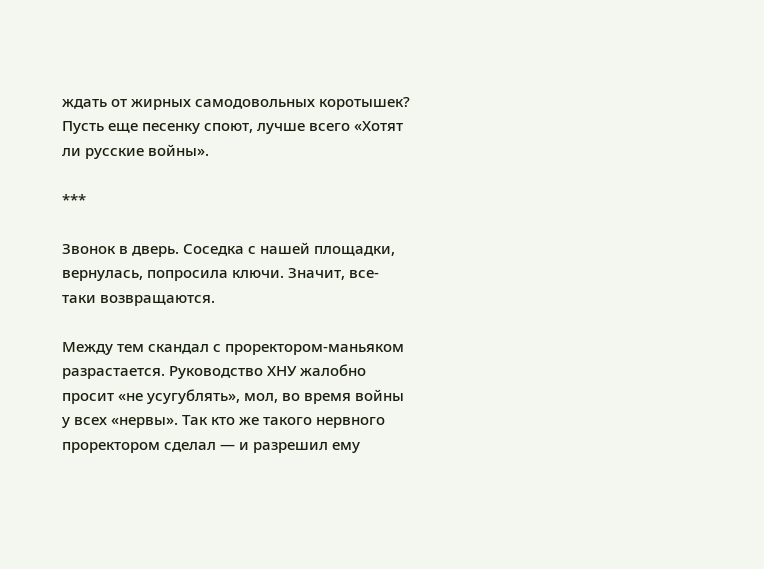ждать от жирных самодовольных коротышек? Пусть еще песенку споют, лучше всего «Хотят ли русские войны».

***

Звонок в дверь. Соседка с нашей площадки, вернулась, попросила ключи. Значит, все-таки возвращаются.

Между тем скандал с проректором-маньяком разрастается. Руководство ХНУ жалобно просит «не усугублять», мол, во время войны у всех «нервы». Так кто же такого нервного проректором сделал — и разрешил ему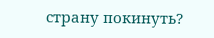страну покинуть?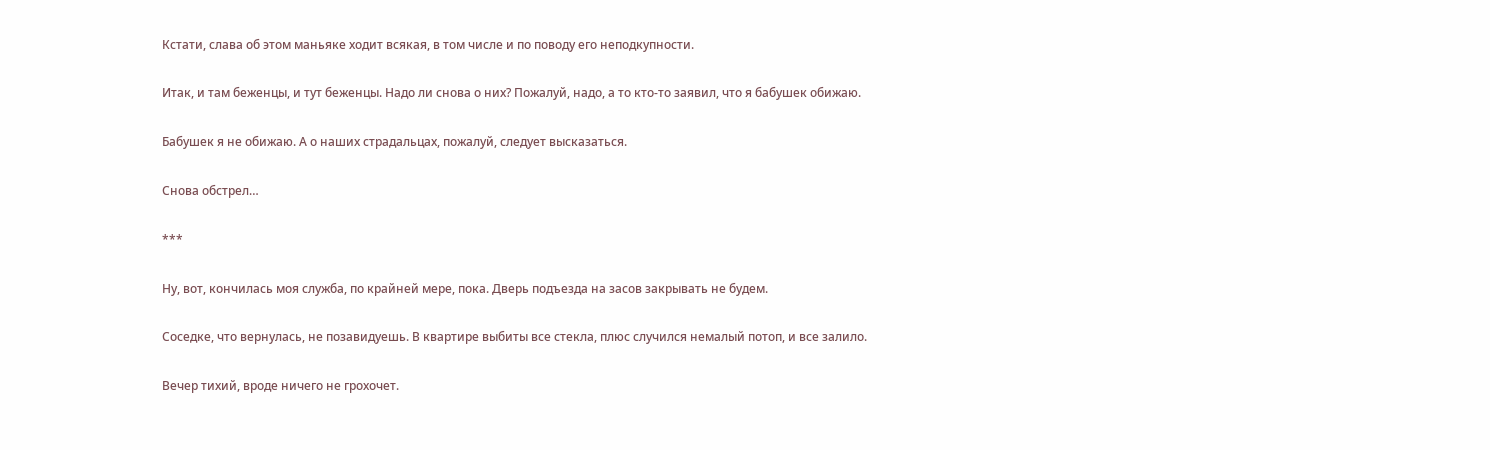Кстати, слава об этом маньяке ходит всякая, в том числе и по поводу его неподкупности.

Итак, и там беженцы, и тут беженцы. Надо ли снова о них? Пожалуй, надо, а то кто-то заявил, что я бабушек обижаю.

Бабушек я не обижаю. А о наших страдальцах, пожалуй, следует высказаться.

Снова обстрел…

***

Ну, вот, кончилась моя служба, по крайней мере, пока. Дверь подъезда на засов закрывать не будем.

Соседке, что вернулась, не позавидуешь. В квартире выбиты все стекла, плюс случился немалый потоп, и все залило.

Вечер тихий, вроде ничего не грохочет.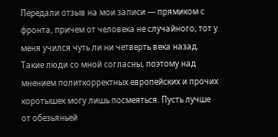Передали отзыв на мои записи — прямиком с фронта, причем от человека не случайного, тот у меня учился чуть ли ни четверть века назад. Такие люди со мной согласны, поэтому над мнением политкорректных европейских и прочих коротышек могу лишь посмеяться. Пусть лучше от обезьяньей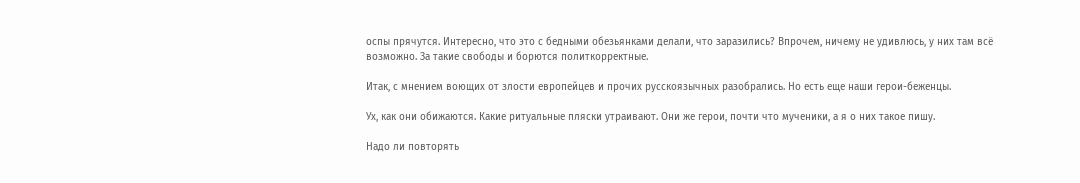оспы прячутся. Интересно, что это с бедными обезьянками делали, что заразились? Впрочем, ничему не удивлюсь, у них там всё возможно. За такие свободы и борются политкорректные.

Итак, с мнением воющих от злости европейцев и прочих русскоязычных разобрались. Но есть еще наши герои-беженцы.

Ух, как они обижаются. Какие ритуальные пляски утраивают. Они же герои, почти что мученики, а я о них такое пишу.

Надо ли повторять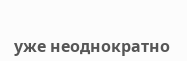уже неоднократно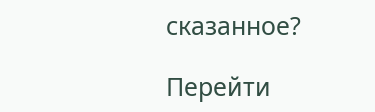сказанное?

Перейти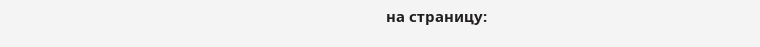на страницу: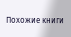Похожие книги